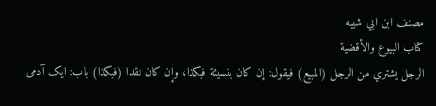مصنف ابن ابي شيبه
كتاب البيوع والأقضية
الرجل يشتري من الرجل (المبيع) فيقول: إن كان بنسيئة فبكذا، وإن كان نقدا (فبكذا) باب: ایک آدمی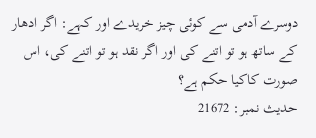دوسرے آدمی سے کوئی چیز خریدے اور کہے: اگر ادھار کے ساتھ ہو تو اتنے کی اور اگر نقد ہو تو اتنے کی، اس صورت کاکیا حکم ہے؟
حدیث نمبر: 21672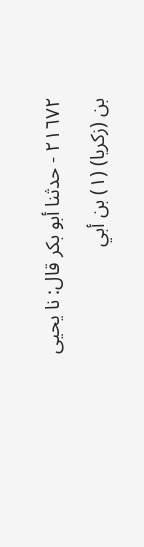٢١٦٧٢ - حدثنا أبو بكر قال: نا يحيى بن (زكريا) (١) بن أبي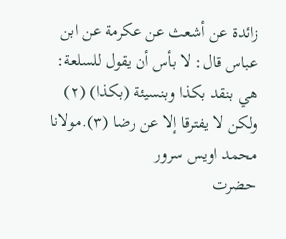زائدة عن أشعث عن عكرمة عن ابن عباس قال: لا بأس أن يقول للسلعة: هي بنقد بكذا وبنسيئة (بكذا) (٢) ولكن لا يفترقا إلا عن رضا (٣).مولانا محمد اویس سرور
حضرت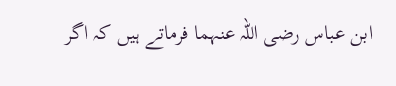ابن عباس رضی اللہ عنہما فرماتے ہیں کہ اگر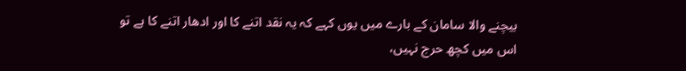بیچنے والا سامان کے بارے میں یوں کہے کہ یہ نقد اتنے کا اور ادھار اتنے کا ہے تو اس میں کچھ حرج نہیں،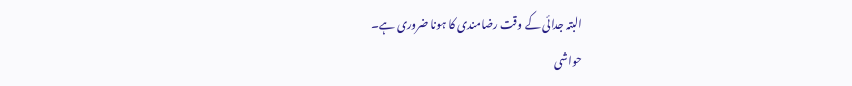البتہ جدائی کے وقت رضامندی کا ہونا ضروری ہے۔
حواشی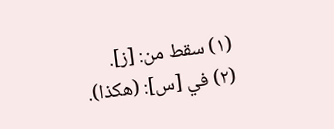(١) سقط من: [ز].
(٢) في [س]: (هكذا).